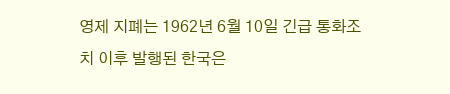영제 지폐는 1962년 6월 10일 긴급 통화조치 이후 발행된 한국은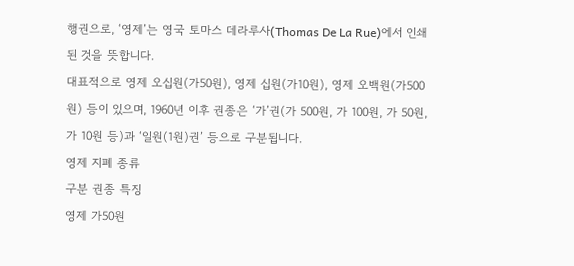행권으로, ‘영제’는 영국 토마스 데라루사(Thomas De La Rue)에서 인쇄된 것을 뜻합니다.
대표적으로 영제 오십원(가50원), 영제 십원(가10원), 영제 오백원(가500원) 등이 있으며, 1960년 이후 권종은 ‘가’권(가 500원, 가 100원, 가 50원, 가 10원 등)과 ‘일원(1원)권’ 등으로 구분됩니다.
영제 지폐 종류
구분 권종 특징
영제 가50원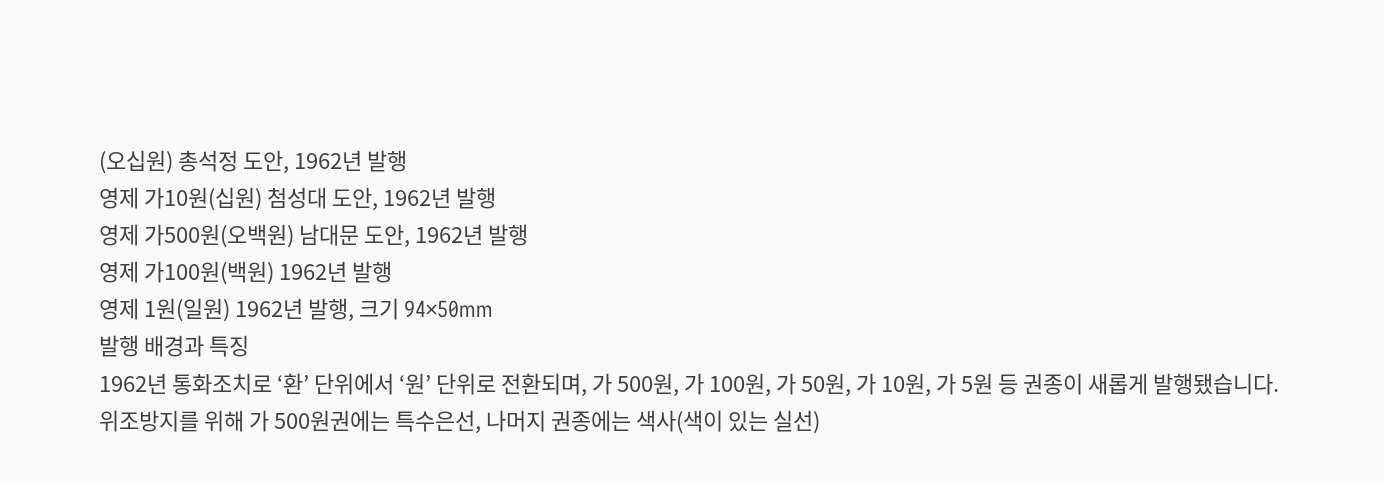(오십원) 총석정 도안, 1962년 발행
영제 가10원(십원) 첨성대 도안, 1962년 발행
영제 가500원(오백원) 남대문 도안, 1962년 발행
영제 가100원(백원) 1962년 발행
영제 1원(일원) 1962년 발행, 크기 94×50mm
발행 배경과 특징
1962년 통화조치로 ‘환’ 단위에서 ‘원’ 단위로 전환되며, 가 500원, 가 100원, 가 50원, 가 10원, 가 5원 등 권종이 새롭게 발행됐습니다.
위조방지를 위해 가 500원권에는 특수은선, 나머지 권종에는 색사(색이 있는 실선)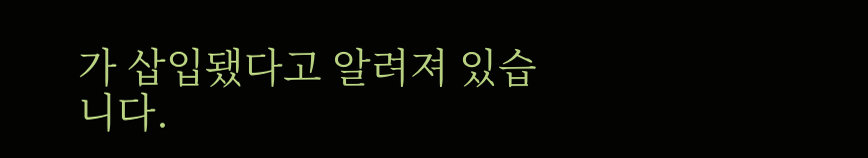가 삽입됐다고 알려져 있습니다.